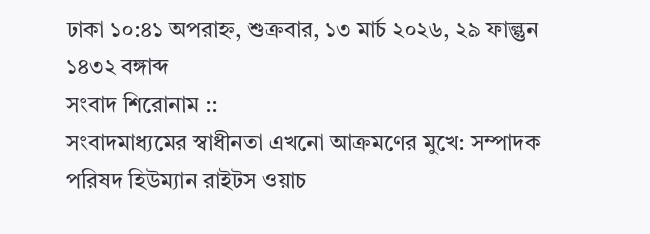ঢাকা ১০:৪১ অপরাহ্ন, শুক্রবার, ১৩ মার্চ ২০২৬, ২৯ ফাল্গুন ১৪৩২ বঙ্গাব্দ
সংবাদ শিরোনাম ::
সংবাদমাধ্যমের স্বাধীনতা এখনো আক্রমণের মুখে: সম্পাদক পরিষদ হিউম্যান রাইটস ওয়াচ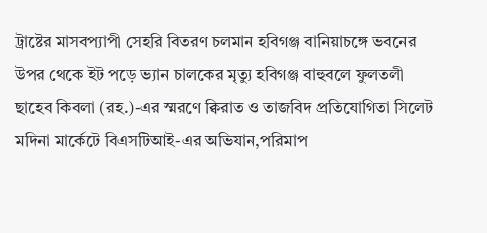ট্রাষ্টের মাসবপ্যাপী সেহরি বিতরণ চলমান হবিগঞ্জ বানিয়াচঙ্গে ভবনের উপর থেকে ইট পড়ে ভ্যান চালকের মৃত্যু হবিগঞ্জ বাহুবলে ফুলতলী ছাহেব কিবলা (রহ.)-এর স্মরণে ক্বিরাত ও তাজবিদ প্রতিযোগিতা সিলেট মদিনা মার্কেটে বিএসটিআই-এর অভিযান,পরিমাপ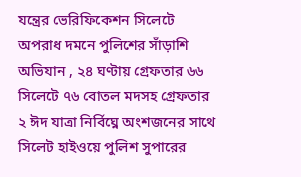যন্ত্রের ভেরিফিকেশন সিলেটে অপরাধ দমনে পুলিশের সাঁড়াশি অভিযান , ২৪ ঘণ্টায় গ্রেফতার ৬৬ সিলেটে ৭৬ বোতল মদসহ গ্রেফতার ২ ঈদ যাত্রা নির্বিঘ্নে অংশজনের সাথে সিলেট হাইওয়ে পুলিশ সুপারের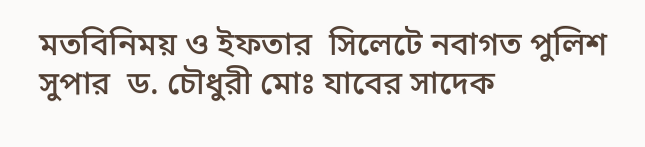মতবিনিময় ও ইফতার  সিলেটে নবাগত পুলিশ সুপার  ড. চৌধুরী মোঃ যাবের সাদেক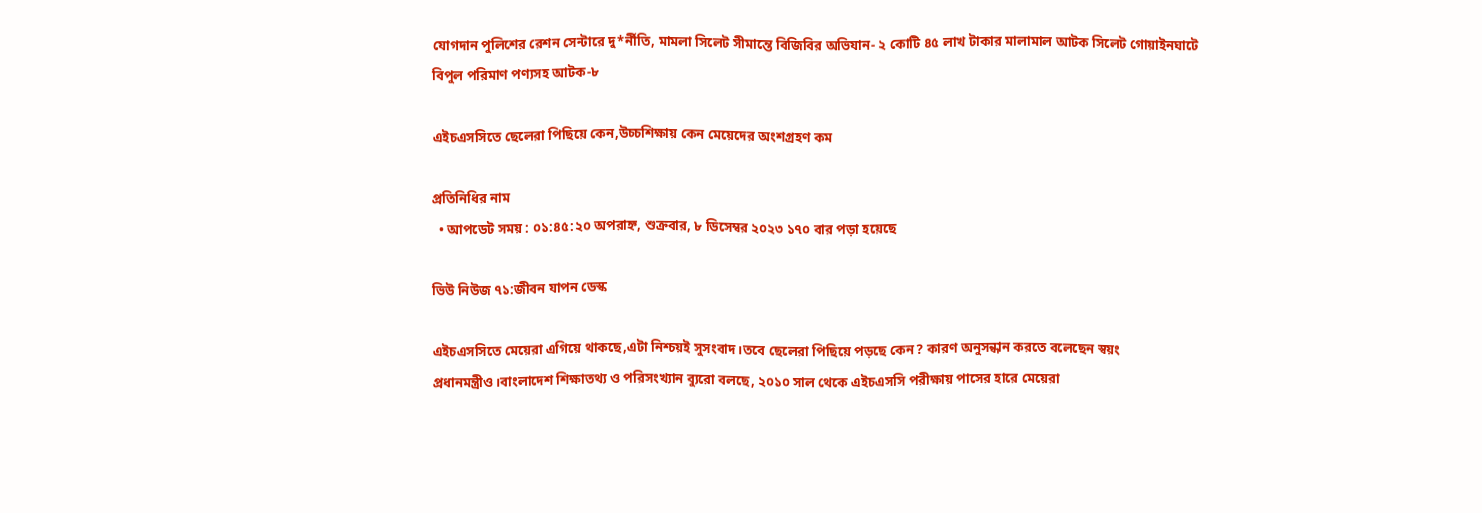যোগদান পুলিশের রেশন সেন্টারে দু*র্নীতি, মামলা সিলেট সীমান্তে বিজিবির অভিযান- ২ কোটি ৪৫ লাখ টাকার মালামাল আটক সিলেট গোয়াইনঘাটে বিপুল পরিমাণ পণ্যসহ আটক-৮

এইচএসসিতে ছেলেরা পিছিয়ে কেন,উচ্চশিক্ষায় কেন মেয়েদের অংশগ্রহণ কম

প্রতিনিধির নাম
  • আপডেট সময় : ০১:৪৫:২০ অপরাহ্ন, শুক্রবার, ৮ ডিসেম্বর ২০২৩ ১৭০ বার পড়া হয়েছে

ভিউ নিউজ ৭১:জীবন যাপন ডেস্ক

এইচএসসিতে মেয়েরা এগিয়ে থাকছে,এটা নিশ্চয়ই সুসংবাদ।তবে ছেলেরা পিছিয়ে পড়ছে কেন? কারণ অনুসন্ধান করতে বলেছেন স্বয়ং প্রধানমন্ত্রীও।বাংলাদেশ শিক্ষাতথ্য ও পরিসংখ্যান ব্যুরো বলছে, ২০১০ সাল থেকে এইচএসসি পরীক্ষায় পাসের হারে মেয়েরা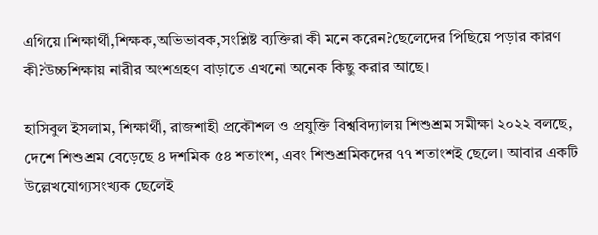এগিয়ে।শিক্ষার্থী,শিক্ষক,অভিভাবক,সংশ্লিষ্ট ব্যক্তিরা কী মনে করেন?ছেলেদের পিছিয়ে পড়ার কারণ কী?উচ্চশিক্ষায় নারীর অংশগ্রহণ বাড়াতে এখনো অনেক কিছু করার আছে।

হাসিবুল ইসলাম, শিক্ষার্থী, রাজশাহী প্রকৌশল ও প্রযুক্তি বিশ্ববিদ্যালয় শিশুশ্রম সমীক্ষা ২০২২ বলছে, দেশে শিশুশ্রম বেড়েছে ৪ দশমিক ৫৪ শতাংশ, এবং শিশুশ্রমিকদের ৭৭ শতাংশই ছেলে। আবার একটি উল্লেখযোগ্যসংখ্যক ছেলেই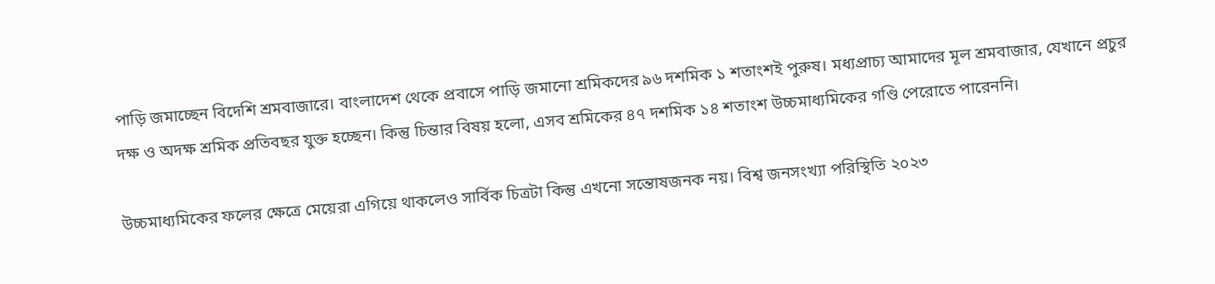পাড়ি জমাচ্ছেন বিদেশি শ্রমবাজারে। বাংলাদেশ থেকে প্রবাসে পাড়ি জমানো শ্রমিকদের ৯৬ দশমিক ১ শতাংশই পুরুষ। মধ্যপ্রাচ্য আমাদের মূল শ্রমবাজার, যেখানে প্রচুর দক্ষ ও অদক্ষ শ্রমিক প্রতিবছর যুক্ত হচ্ছেন। কিন্তু চিন্তার বিষয় হলো, এসব শ্রমিকের ৪৭ দশমিক ১৪ শতাংশ উচ্চমাধ্যমিকের গণ্ডি পেরোতে পারেননি।

উচ্চমাধ্যমিকের ফলের ক্ষেত্রে মেয়েরা এগিয়ে থাকলেও সার্বিক চিত্রটা কিন্তু এখনো সন্তোষজনক নয়। বিশ্ব জনসংখ্যা পরিস্থিতি ২০২৩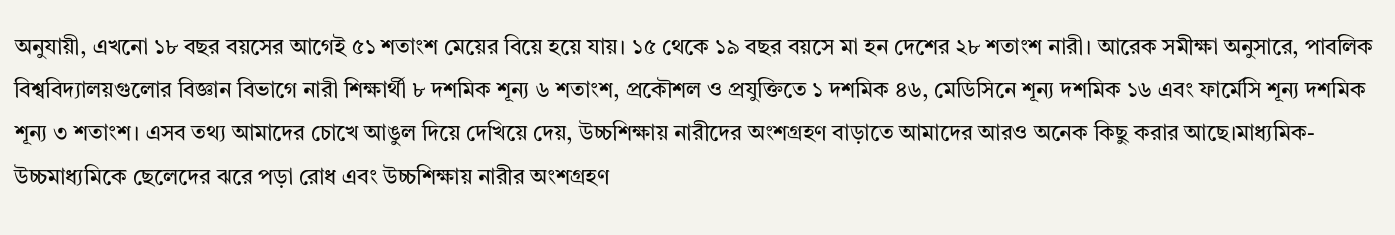অনুযায়ী, এখনো ১৮ বছর বয়সের আগেই ৫১ শতাংশ মেয়ের বিয়ে হয়ে যায়। ১৫ থেকে ১৯ বছর বয়সে মা হন দেশের ২৮ শতাংশ নারী। আরেক সমীক্ষা অনুসারে, পাবলিক বিশ্ববিদ্যালয়গুলোর বিজ্ঞান বিভাগে নারী শিক্ষার্থী ৮ দশমিক শূন্য ৬ শতাংশ, প্রকৌশল ও প্রযুক্তিতে ১ দশমিক ৪৬, মেডিসিনে শূন্য দশমিক ১৬ এবং ফার্মেসি শূন্য দশমিক শূন্য ৩ শতাংশ। এসব তথ্য আমাদের চোখে আঙুল দিয়ে দেখিয়ে দেয়, উচ্চশিক্ষায় নারীদের অংশগ্রহণ বাড়াতে আমাদের আরও অনেক কিছু করার আছে।মাধ্যমিক-উচ্চমাধ্যমিকে ছেলেদের ঝরে পড়া রোধ এবং উচ্চশিক্ষায় নারীর অংশগ্রহণ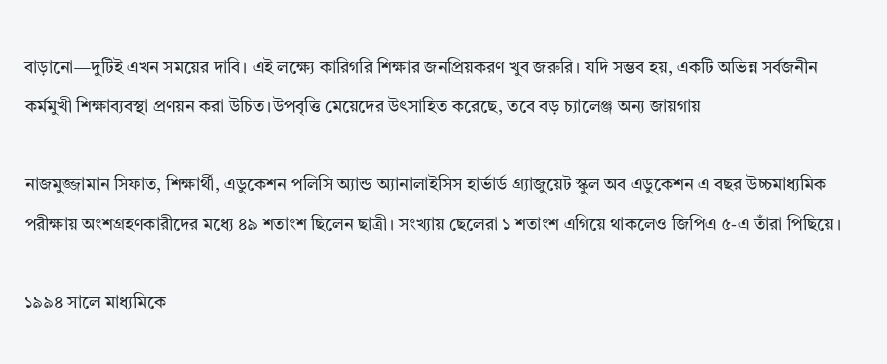বাড়ানো—দুটিই এখন সময়ের দাবি। এই লক্ষ্যে কারিগরি শিক্ষার জনপ্রিয়করণ খুব জরুরি। যদি সম্ভব হয়, একটি অভিন্ন সর্বজনীন কর্মমুখী শিক্ষাব্যবস্থা প্রণয়ন করা উচিত।উপবৃত্তি মেয়েদের উৎসাহিত করেছে, তবে বড় চ্যালেঞ্জ অন্য জায়গায়

নাজমুজ্জামান সিফাত, শিক্ষার্থী, এডুকেশন পলিসি অ্যান্ড অ্যানালাইসিস হার্ভার্ড গ্র্যাজুয়েট স্কুল অব এডুকেশন এ বছর উচ্চমাধ্যমিক পরীক্ষায় অংশগ্রহণকারীদের মধ্যে ৪৯ শতাংশ ছিলেন ছাত্রী। সংখ্যায় ছেলেরা ১ শতাংশ এগিয়ে থাকলেও জিপিএ ৫-এ তাঁরা পিছিয়ে।

১৯৯৪ সালে মাধ্যমিকে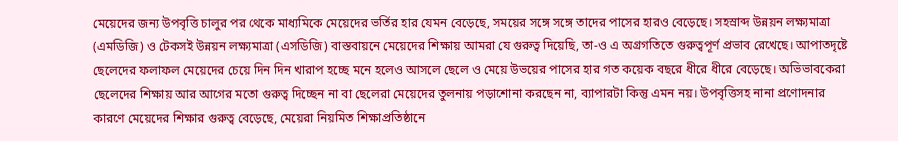মেয়েদের জন্য উপবৃত্তি চালুর পর থেকে মাধ্যমিকে মেয়েদের ভর্তির হার যেমন বেড়েছে, সময়ের সঙ্গে সঙ্গে তাদের পাসের হারও বেড়েছে। সহস্রাব্দ উন্নয়ন লক্ষ্যমাত্রা (এমডিজি) ও টেকসই উন্নয়ন লক্ষ্যমাত্রা (এসডিজি) বাস্তবায়নে মেয়েদের শিক্ষায় আমরা যে গুরুত্ব দিয়েছি, তা-ও এ অগ্রগতিতে গুরুত্বপূর্ণ প্রভাব রেখেছে। আপাতদৃষ্টে ছেলেদের ফলাফল মেয়েদের চেয়ে দিন দিন খারাপ হচ্ছে মনে হলেও আসলে ছেলে ও মেয়ে উভয়ের পাসের হার গত কয়েক বছরে ধীরে ধীরে বেড়েছে। অভিভাবকেরা ছেলেদের শিক্ষায় আর আগের মতো গুরুত্ব দিচ্ছেন না বা ছেলেরা মেয়েদের তুলনায় পড়াশোনা করছেন না, ব্যাপারটা কিন্তু এমন নয়। উপবৃত্তিসহ নানা প্রণোদনার কারণে মেয়েদের শিক্ষার গুরুত্ব বেড়েছে, মেয়েরা নিয়মিত শিক্ষাপ্রতিষ্ঠানে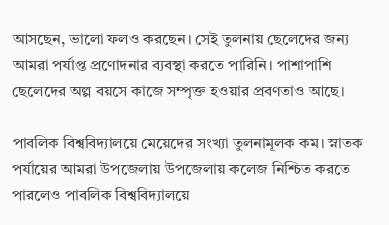আসছেন, ভালো ফলও করছেন। সেই তুলনায় ছেলেদের জন্য আমরা পর্যাপ্ত প্রণোদনার ব্যবস্থা করতে পারিনি। পাশাপাশি ছেলেদের অল্প বয়সে কাজে সম্পৃক্ত হওয়ার প্রবণতাও আছে।

পাবলিক বিশ্ববিদ্যালয়ে মেয়েদের সংখ্যা তুলনামূলক কম। স্নাতক পর্যায়ের আমরা উপজেলায় উপজেলায় কলেজ নিশ্চিত করতে পারলেও পাবলিক বিশ্ববিদ্যালয়ে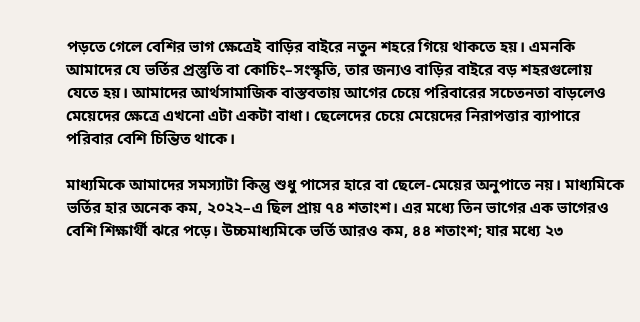পড়তে গেলে বেশির ভাগ ক্ষেত্রেই বাড়ির বাইরে নতুন শহরে গিয়ে থাকতে হয়। এমনকি আমাদের যে ভর্তির প্রস্তুতি বা কোচিং–সংস্কৃতি, তার জন্যও বাড়ির বাইরে বড় শহরগুলোয় যেতে হয়। আমাদের আর্থসামাজিক বাস্তবতায় আগের চেয়ে পরিবারের সচেতনতা বাড়লেও মেয়েদের ক্ষেত্রে এখনো এটা একটা বাধা। ছেলেদের চেয়ে মেয়েদের নিরাপত্তার ব্যাপারে পরিবার বেশি চিন্তিত থাকে।

মাধ্যমিকে আমাদের সমস্যাটা কিন্তু শুধু পাসের হারে বা ছেলে-মেয়ের অনুপাতে নয়। মাধ্যমিকে ভর্তির হার অনেক কম, ২০২২–এ ছিল প্রায় ৭৪ শতাংশ। এর মধ্যে তিন ভাগের এক ভাগেরও বেশি শিক্ষার্থী ঝরে পড়ে। উচ্চমাধ্যমিকে ভর্তি আরও কম, ৪৪ শতাংশ; যার মধ্যে ২৩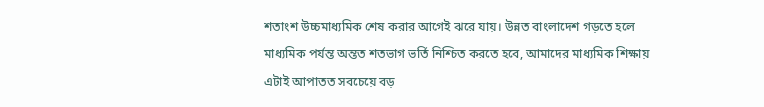শতাংশ উচ্চমাধ্যমিক শেষ করার আগেই ঝরে যায়। উন্নত বাংলাদেশ গড়তে হলে মাধ্যমিক পর্যন্ত অন্তত শতভাগ ভর্তি নিশ্চিত করতে হবে, আমাদের মাধ্যমিক শিক্ষায় এটাই আপাতত সবচেয়ে বড়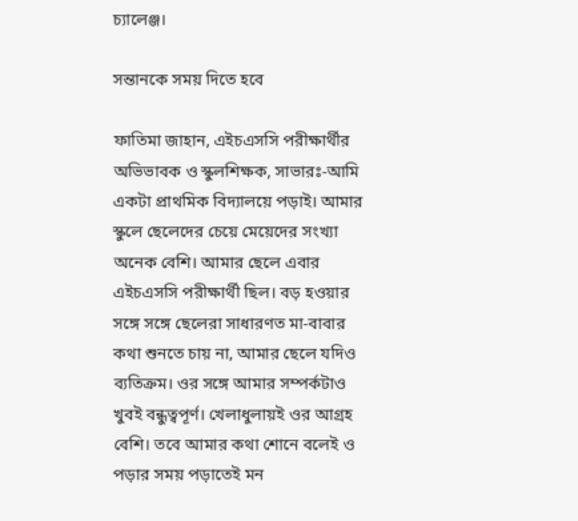চ্যালেঞ্জ।

সন্তানকে সময় দিতে হবে

ফাতিমা জাহান, এইচএসসি পরীক্ষার্থীর অভিভাবক ও স্কুলশিক্ষক, সাভারঃ-আমি একটা প্রাথমিক বিদ্যালয়ে পড়াই। আমার স্কুলে ছেলেদের চেয়ে মেয়েদের সংখ্যা অনেক বেশি। আমার ছেলে এবার এইচএসসি পরীক্ষার্থী ছিল। বড় হওয়ার সঙ্গে সঙ্গে ছেলেরা সাধারণত মা-বাবার কথা শুনতে চায় না, আমার ছেলে যদিও ব্যতিক্রম। ওর সঙ্গে আমার সম্পর্কটাও খুবই বন্ধুত্বপূর্ণ। খেলাধুলায়ই ওর আগ্রহ বেশি। তবে আমার কথা শোনে বলেই ও পড়ার সময় পড়াতেই মন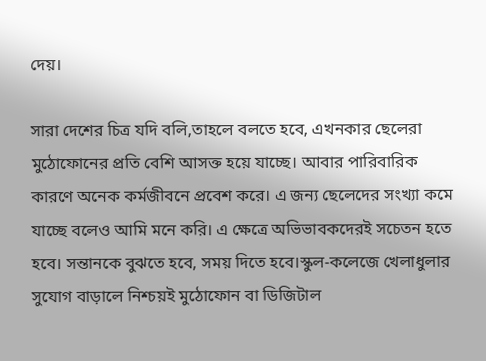দেয়।

সারা দেশের চিত্র যদি বলি,তাহলে বলতে হবে, এখনকার ছেলেরা মুঠোফোনের প্রতি বেশি আসক্ত হয়ে যাচ্ছে। আবার পারিবারিক কারণে অনেক কর্মজীবনে প্রবেশ করে। এ জন্য ছেলেদের সংখ্যা কমে যাচ্ছে বলেও আমি মনে করি। এ ক্ষেত্রে অভিভাবকদেরই সচেতন হতে হবে। সন্তানকে বুঝতে হবে, সময় দিতে হবে।স্কুল-কলেজে খেলাধুলার সুযোগ বাড়ালে নিশ্চয়ই মুঠোফোন বা ডিজিটাল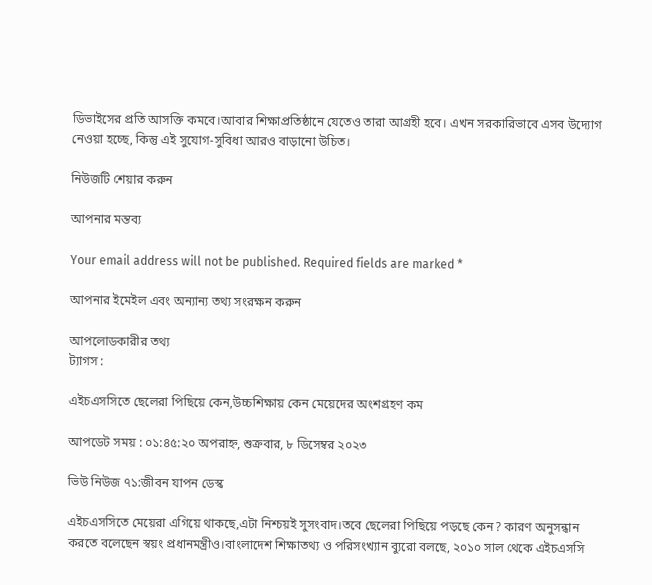ডিভাইসের প্রতি আসক্তি কমবে।আবার শিক্ষাপ্রতিষ্ঠানে যেতেও তারা আগ্রহী হবে। এখন সরকারিভাবে এসব উদ্যোগ নেওয়া হচ্ছে, কিন্তু এই সুযোগ-সুবিধা আরও বাড়ানো উচিত।

নিউজটি শেয়ার করুন

আপনার মন্তব্য

Your email address will not be published. Required fields are marked *

আপনার ইমেইল এবং অন্যান্য তথ্য সংরক্ষন করুন

আপলোডকারীর তথ্য
ট্যাগস :

এইচএসসিতে ছেলেরা পিছিয়ে কেন,উচ্চশিক্ষায় কেন মেয়েদের অংশগ্রহণ কম

আপডেট সময় : ০১:৪৫:২০ অপরাহ্ন, শুক্রবার, ৮ ডিসেম্বর ২০২৩

ভিউ নিউজ ৭১:জীবন যাপন ডেস্ক

এইচএসসিতে মেয়েরা এগিয়ে থাকছে,এটা নিশ্চয়ই সুসংবাদ।তবে ছেলেরা পিছিয়ে পড়ছে কেন? কারণ অনুসন্ধান করতে বলেছেন স্বয়ং প্রধানমন্ত্রীও।বাংলাদেশ শিক্ষাতথ্য ও পরিসংখ্যান ব্যুরো বলছে, ২০১০ সাল থেকে এইচএসসি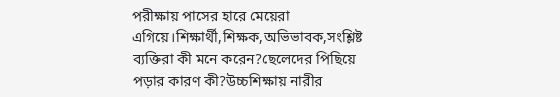পরীক্ষায় পাসের হারে মেয়েরা এগিয়ে।শিক্ষার্থী,শিক্ষক,অভিভাবক,সংশ্লিষ্ট ব্যক্তিরা কী মনে করেন?ছেলেদের পিছিয়ে পড়ার কারণ কী?উচ্চশিক্ষায় নারীর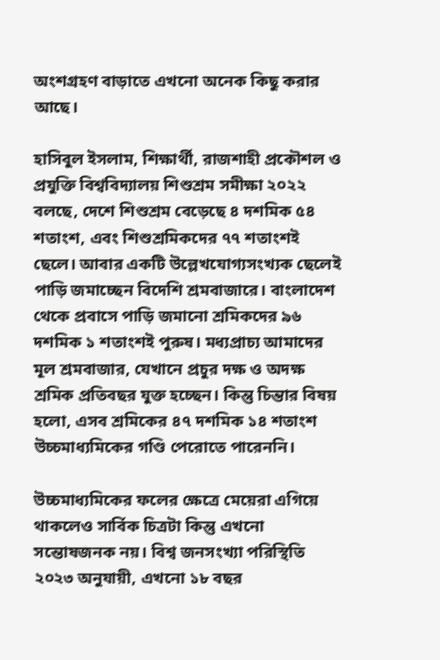অংশগ্রহণ বাড়াতে এখনো অনেক কিছু করার আছে।

হাসিবুল ইসলাম, শিক্ষার্থী, রাজশাহী প্রকৌশল ও প্রযুক্তি বিশ্ববিদ্যালয় শিশুশ্রম সমীক্ষা ২০২২ বলছে, দেশে শিশুশ্রম বেড়েছে ৪ দশমিক ৫৪ শতাংশ, এবং শিশুশ্রমিকদের ৭৭ শতাংশই ছেলে। আবার একটি উল্লেখযোগ্যসংখ্যক ছেলেই পাড়ি জমাচ্ছেন বিদেশি শ্রমবাজারে। বাংলাদেশ থেকে প্রবাসে পাড়ি জমানো শ্রমিকদের ৯৬ দশমিক ১ শতাংশই পুরুষ। মধ্যপ্রাচ্য আমাদের মূল শ্রমবাজার, যেখানে প্রচুর দক্ষ ও অদক্ষ শ্রমিক প্রতিবছর যুক্ত হচ্ছেন। কিন্তু চিন্তার বিষয় হলো, এসব শ্রমিকের ৪৭ দশমিক ১৪ শতাংশ উচ্চমাধ্যমিকের গণ্ডি পেরোতে পারেননি।

উচ্চমাধ্যমিকের ফলের ক্ষেত্রে মেয়েরা এগিয়ে থাকলেও সার্বিক চিত্রটা কিন্তু এখনো সন্তোষজনক নয়। বিশ্ব জনসংখ্যা পরিস্থিতি ২০২৩ অনুযায়ী, এখনো ১৮ বছর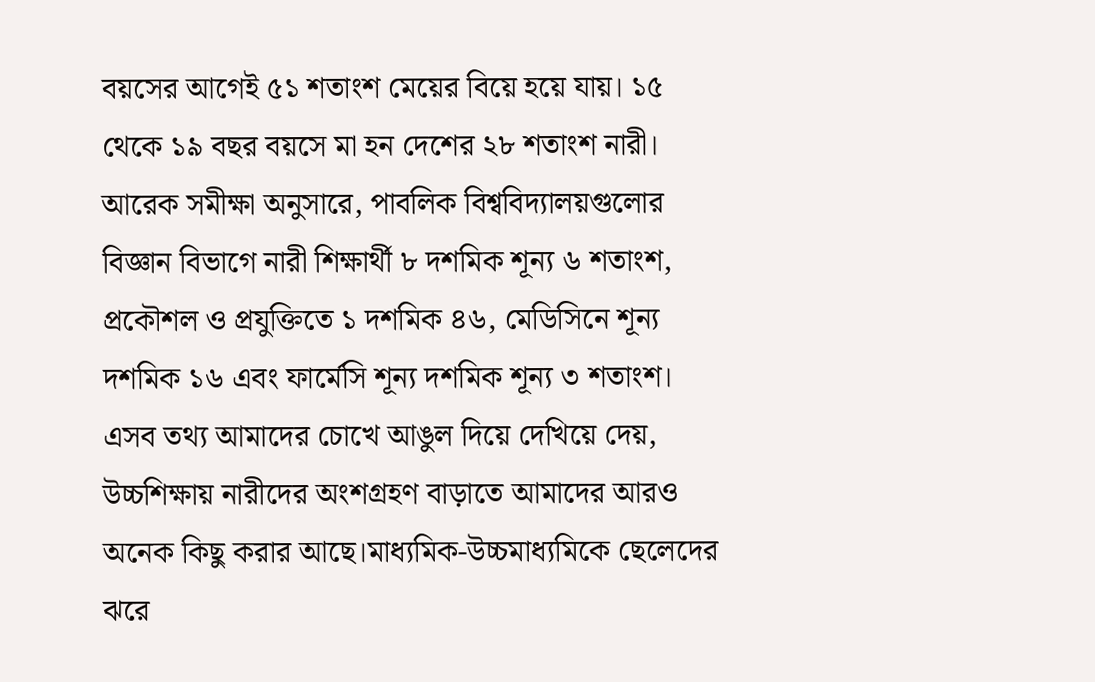বয়সের আগেই ৫১ শতাংশ মেয়ের বিয়ে হয়ে যায়। ১৫ থেকে ১৯ বছর বয়সে মা হন দেশের ২৮ শতাংশ নারী। আরেক সমীক্ষা অনুসারে, পাবলিক বিশ্ববিদ্যালয়গুলোর বিজ্ঞান বিভাগে নারী শিক্ষার্থী ৮ দশমিক শূন্য ৬ শতাংশ, প্রকৌশল ও প্রযুক্তিতে ১ দশমিক ৪৬, মেডিসিনে শূন্য দশমিক ১৬ এবং ফার্মেসি শূন্য দশমিক শূন্য ৩ শতাংশ। এসব তথ্য আমাদের চোখে আঙুল দিয়ে দেখিয়ে দেয়, উচ্চশিক্ষায় নারীদের অংশগ্রহণ বাড়াতে আমাদের আরও অনেক কিছু করার আছে।মাধ্যমিক-উচ্চমাধ্যমিকে ছেলেদের ঝরে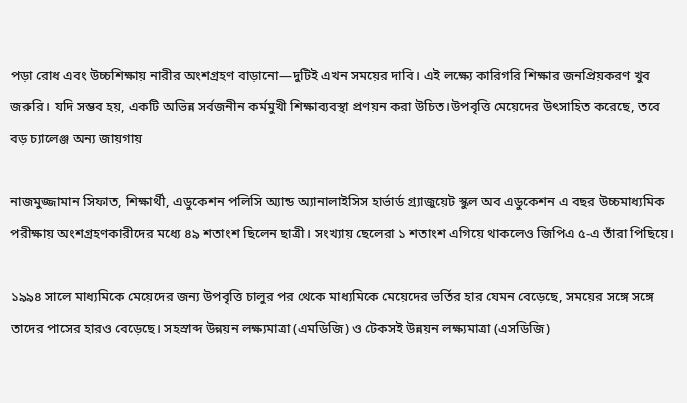পড়া রোধ এবং উচ্চশিক্ষায় নারীর অংশগ্রহণ বাড়ানো—দুটিই এখন সময়ের দাবি। এই লক্ষ্যে কারিগরি শিক্ষার জনপ্রিয়করণ খুব জরুরি। যদি সম্ভব হয়, একটি অভিন্ন সর্বজনীন কর্মমুখী শিক্ষাব্যবস্থা প্রণয়ন করা উচিত।উপবৃত্তি মেয়েদের উৎসাহিত করেছে, তবে বড় চ্যালেঞ্জ অন্য জায়গায়

নাজমুজ্জামান সিফাত, শিক্ষার্থী, এডুকেশন পলিসি অ্যান্ড অ্যানালাইসিস হার্ভার্ড গ্র্যাজুয়েট স্কুল অব এডুকেশন এ বছর উচ্চমাধ্যমিক পরীক্ষায় অংশগ্রহণকারীদের মধ্যে ৪৯ শতাংশ ছিলেন ছাত্রী। সংখ্যায় ছেলেরা ১ শতাংশ এগিয়ে থাকলেও জিপিএ ৫-এ তাঁরা পিছিয়ে।

১৯৯৪ সালে মাধ্যমিকে মেয়েদের জন্য উপবৃত্তি চালুর পর থেকে মাধ্যমিকে মেয়েদের ভর্তির হার যেমন বেড়েছে, সময়ের সঙ্গে সঙ্গে তাদের পাসের হারও বেড়েছে। সহস্রাব্দ উন্নয়ন লক্ষ্যমাত্রা (এমডিজি) ও টেকসই উন্নয়ন লক্ষ্যমাত্রা (এসডিজি)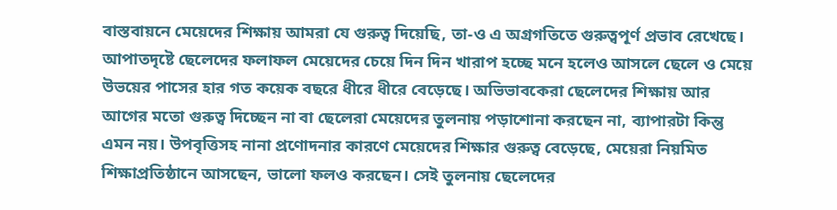বাস্তবায়নে মেয়েদের শিক্ষায় আমরা যে গুরুত্ব দিয়েছি, তা-ও এ অগ্রগতিতে গুরুত্বপূর্ণ প্রভাব রেখেছে। আপাতদৃষ্টে ছেলেদের ফলাফল মেয়েদের চেয়ে দিন দিন খারাপ হচ্ছে মনে হলেও আসলে ছেলে ও মেয়ে উভয়ের পাসের হার গত কয়েক বছরে ধীরে ধীরে বেড়েছে। অভিভাবকেরা ছেলেদের শিক্ষায় আর আগের মতো গুরুত্ব দিচ্ছেন না বা ছেলেরা মেয়েদের তুলনায় পড়াশোনা করছেন না, ব্যাপারটা কিন্তু এমন নয়। উপবৃত্তিসহ নানা প্রণোদনার কারণে মেয়েদের শিক্ষার গুরুত্ব বেড়েছে, মেয়েরা নিয়মিত শিক্ষাপ্রতিষ্ঠানে আসছেন, ভালো ফলও করছেন। সেই তুলনায় ছেলেদের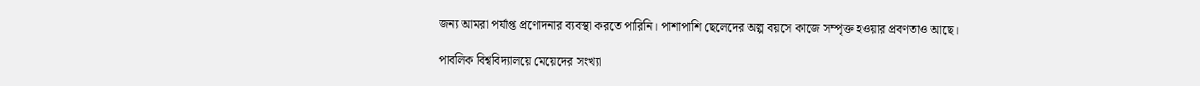জন্য আমরা পর্যাপ্ত প্রণোদনার ব্যবস্থা করতে পারিনি। পাশাপাশি ছেলেদের অল্প বয়সে কাজে সম্পৃক্ত হওয়ার প্রবণতাও আছে।

পাবলিক বিশ্ববিদ্যালয়ে মেয়েদের সংখ্যা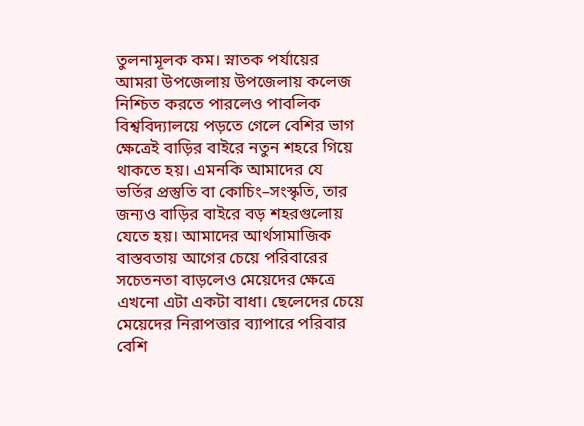তুলনামূলক কম। স্নাতক পর্যায়ের আমরা উপজেলায় উপজেলায় কলেজ নিশ্চিত করতে পারলেও পাবলিক বিশ্ববিদ্যালয়ে পড়তে গেলে বেশির ভাগ ক্ষেত্রেই বাড়ির বাইরে নতুন শহরে গিয়ে থাকতে হয়। এমনকি আমাদের যে ভর্তির প্রস্তুতি বা কোচিং–সংস্কৃতি, তার জন্যও বাড়ির বাইরে বড় শহরগুলোয় যেতে হয়। আমাদের আর্থসামাজিক বাস্তবতায় আগের চেয়ে পরিবারের সচেতনতা বাড়লেও মেয়েদের ক্ষেত্রে এখনো এটা একটা বাধা। ছেলেদের চেয়ে মেয়েদের নিরাপত্তার ব্যাপারে পরিবার বেশি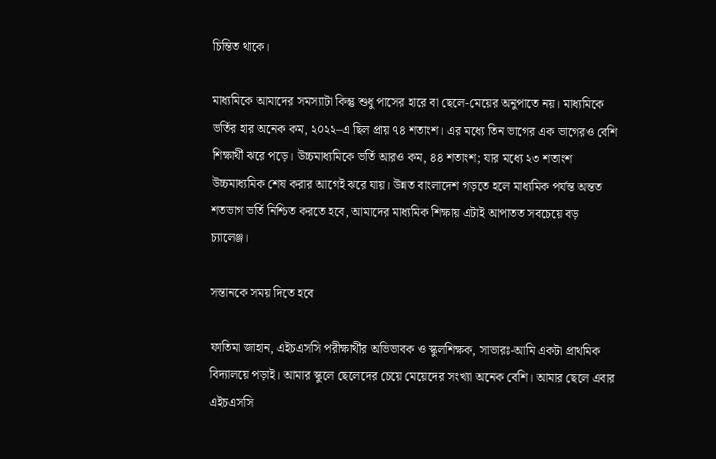চিন্তিত থাকে।

মাধ্যমিকে আমাদের সমস্যাটা কিন্তু শুধু পাসের হারে বা ছেলে-মেয়ের অনুপাতে নয়। মাধ্যমিকে ভর্তির হার অনেক কম, ২০২২–এ ছিল প্রায় ৭৪ শতাংশ। এর মধ্যে তিন ভাগের এক ভাগেরও বেশি শিক্ষার্থী ঝরে পড়ে। উচ্চমাধ্যমিকে ভর্তি আরও কম, ৪৪ শতাংশ; যার মধ্যে ২৩ শতাংশ উচ্চমাধ্যমিক শেষ করার আগেই ঝরে যায়। উন্নত বাংলাদেশ গড়তে হলে মাধ্যমিক পর্যন্ত অন্তত শতভাগ ভর্তি নিশ্চিত করতে হবে, আমাদের মাধ্যমিক শিক্ষায় এটাই আপাতত সবচেয়ে বড় চ্যালেঞ্জ।

সন্তানকে সময় দিতে হবে

ফাতিমা জাহান, এইচএসসি পরীক্ষার্থীর অভিভাবক ও স্কুলশিক্ষক, সাভারঃ-আমি একটা প্রাথমিক বিদ্যালয়ে পড়াই। আমার স্কুলে ছেলেদের চেয়ে মেয়েদের সংখ্যা অনেক বেশি। আমার ছেলে এবার এইচএসসি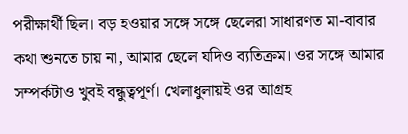পরীক্ষার্থী ছিল। বড় হওয়ার সঙ্গে সঙ্গে ছেলেরা সাধারণত মা-বাবার কথা শুনতে চায় না, আমার ছেলে যদিও ব্যতিক্রম। ওর সঙ্গে আমার সম্পর্কটাও খুবই বন্ধুত্বপূর্ণ। খেলাধুলায়ই ওর আগ্রহ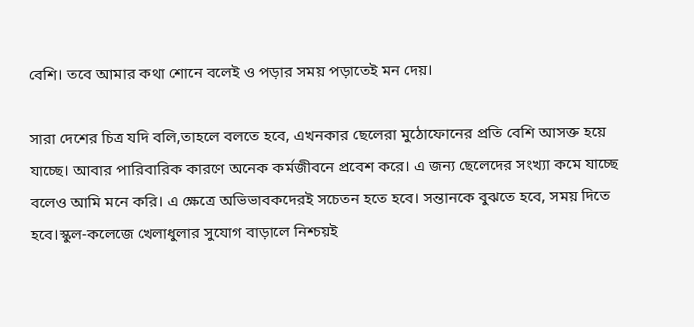বেশি। তবে আমার কথা শোনে বলেই ও পড়ার সময় পড়াতেই মন দেয়।

সারা দেশের চিত্র যদি বলি,তাহলে বলতে হবে, এখনকার ছেলেরা মুঠোফোনের প্রতি বেশি আসক্ত হয়ে যাচ্ছে। আবার পারিবারিক কারণে অনেক কর্মজীবনে প্রবেশ করে। এ জন্য ছেলেদের সংখ্যা কমে যাচ্ছে বলেও আমি মনে করি। এ ক্ষেত্রে অভিভাবকদেরই সচেতন হতে হবে। সন্তানকে বুঝতে হবে, সময় দিতে হবে।স্কুল-কলেজে খেলাধুলার সুযোগ বাড়ালে নিশ্চয়ই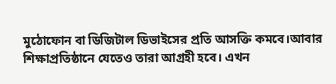মুঠোফোন বা ডিজিটাল ডিভাইসের প্রতি আসক্তি কমবে।আবার শিক্ষাপ্রতিষ্ঠানে যেতেও তারা আগ্রহী হবে। এখন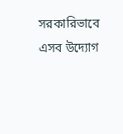সরকারিভাবে এসব উদ্যোগ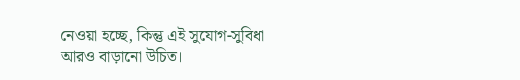নেওয়া হচ্ছে, কিন্তু এই সুযোগ-সুবিধা আরও বাড়ানো উচিত।